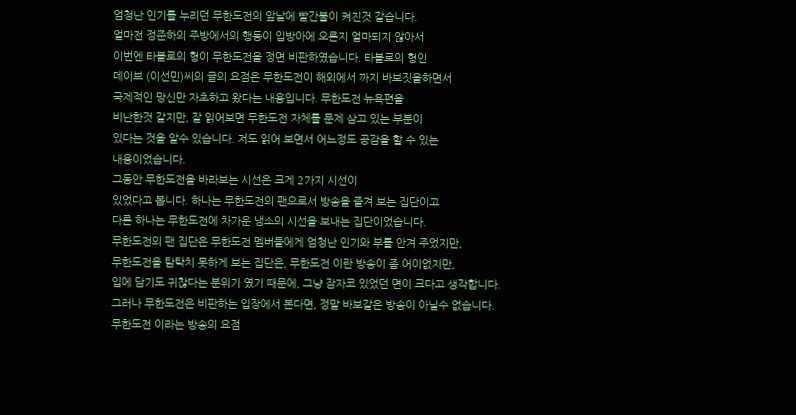엄청난 인기를 누리던 무한도전의 앞날에 빨간불이 켜진것 같습니다.
얼마전 정준하의 주방에서의 행동이 입방아에 오른지 얼마되지 않아서
이번엔 타블로의 형이 무한도전을 정면 비판하였습니다. 타블로의 형인
데이브 (이선민)씨의 글의 요점은 무한도전이 해외에서 까지 바보짓을하면서
국제적인 망신만 자초하고 왔다는 내용입니다. 무한도전 뉴욕편을
비난한것 같지만, 잘 읽어보면 무한도전 자체를 문제 삼고 있는 부분이
있다는 것을 알수 있습니다. 저도 읽어 보면서 어느정도 공감을 할 수 있는
내용이었습니다.
그동안 무한도전을 바라보는 시선은 크게 2가지 시선이
있었다고 봅니다. 하나는 무한도전의 팬으로서 방송을 즐겨 보는 집단이고
다른 하나는 무한도전에 차가운 냉소의 시선을 보내는 집단이었습니다.
무한도전의 팬 집단은 무한도전 멤버들에게 엄청난 인기와 부를 안겨 주었지만,
무한도전을 탐탁치 못하게 보는 집단은, 무한도전 이란 방송이 좀 어이없지만,
입에 담기도 귀찮다는 분위기 였기 때문에, 그냥 잠자코 있었던 면이 크다고 생각합니다.
그러나 무한도전은 비판하는 입장에서 본다면, 정말 바보같은 방송이 아닐수 없습니다.
무한도전 이라는 방송의 요점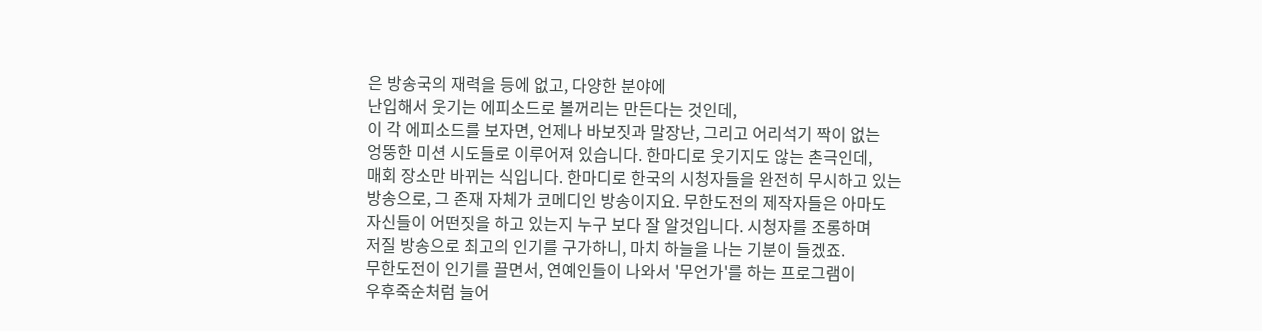은 방송국의 재력을 등에 없고, 다양한 분야에
난입해서 웃기는 에피소드로 볼꺼리는 만든다는 것인데,
이 각 에피소드를 보자면, 언제나 바보짓과 말장난, 그리고 어리석기 짝이 없는
엉뚱한 미션 시도들로 이루어져 있습니다. 한마디로 웃기지도 않는 촌극인데,
매회 장소만 바뀌는 식입니다. 한마디로 한국의 시청자들을 완전히 무시하고 있는
방송으로, 그 존재 자체가 코메디인 방송이지요. 무한도전의 제작자들은 아마도
자신들이 어떤짓을 하고 있는지 누구 보다 잘 알것입니다. 시청자를 조롱하며
저질 방송으로 최고의 인기를 구가하니, 마치 하늘을 나는 기분이 들겠죠.
무한도전이 인기를 끌면서, 연예인들이 나와서 '무언가'를 하는 프로그램이
우후죽순처럼 늘어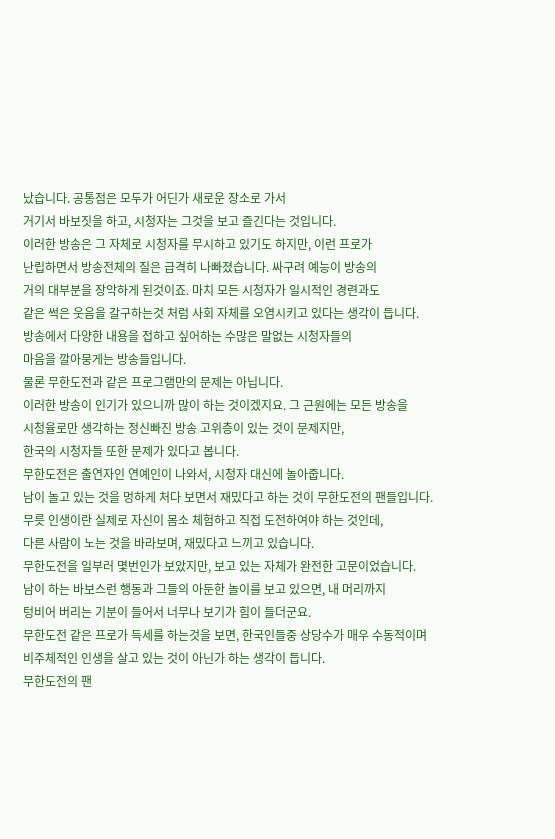났습니다. 공통점은 모두가 어딘가 새로운 장소로 가서
거기서 바보짓을 하고, 시청자는 그것을 보고 즐긴다는 것입니다.
이러한 방송은 그 자체로 시청자를 무시하고 있기도 하지만, 이런 프로가
난립하면서 방송전체의 질은 급격히 나빠졌습니다. 싸구려 예능이 방송의
거의 대부분을 장악하게 된것이죠. 마치 모든 시청자가 일시적인 경련과도
같은 썩은 웃음을 갈구하는것 처럼 사회 자체를 오염시키고 있다는 생각이 듭니다.
방송에서 다양한 내용을 접하고 싶어하는 수많은 말없는 시청자들의
마음을 깔아뭉게는 방송들입니다.
물론 무한도전과 같은 프로그램만의 문제는 아닙니다.
이러한 방송이 인기가 있으니까 많이 하는 것이겠지요. 그 근원에는 모든 방송을
시청율로만 생각하는 정신빠진 방송 고위층이 있는 것이 문제지만,
한국의 시청자들 또한 문제가 있다고 봅니다.
무한도전은 출연자인 연예인이 나와서, 시청자 대신에 놀아줍니다.
남이 놀고 있는 것을 멍하게 처다 보면서 재밌다고 하는 것이 무한도전의 팬들입니다.
무릇 인생이란 실제로 자신이 몸소 체험하고 직접 도전하여야 하는 것인데,
다른 사람이 노는 것을 바라보며, 재밌다고 느끼고 있습니다.
무한도전을 일부러 몇번인가 보았지만, 보고 있는 자체가 완전한 고문이었습니다.
남이 하는 바보스런 행동과 그들의 아둔한 놀이를 보고 있으면, 내 머리까지
텅비어 버리는 기분이 들어서 너무나 보기가 힘이 들더군요.
무한도전 같은 프로가 득세를 하는것을 보면, 한국인들중 상당수가 매우 수동적이며
비주체적인 인생을 살고 있는 것이 아닌가 하는 생각이 듭니다.
무한도전의 팬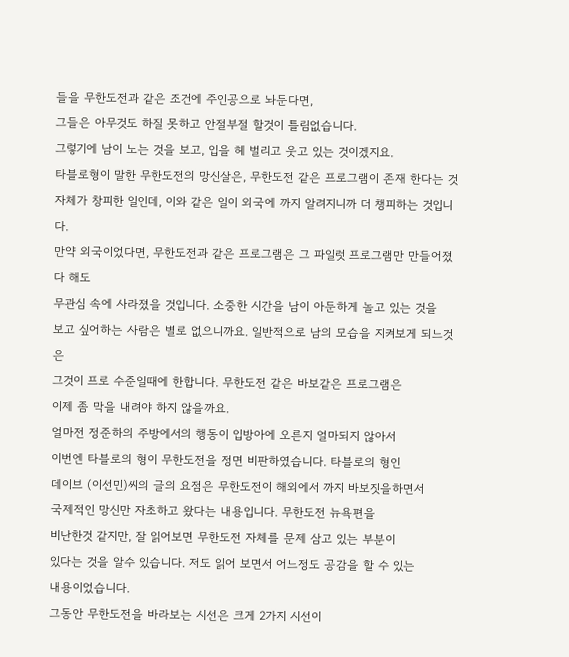들을 무한도전과 같은 조건에 주인공으로 놔둔다면,
그들은 아무것도 하질 못하고 안절부절 할것이 틀림없습니다.
그렇기에 남이 노는 것을 보고, 입을 헤 벌리고 웃고 있는 것이겠지요.
타블로형이 말한 무한도전의 망신살은, 무한도전 같은 프로그램이 존재 한다는 것
자체가 창피한 일인데, 이와 같은 일이 외국에 까지 알려지니까 더 챙피하는 것입니다.
만약 외국이었다면, 무한도전과 같은 프로그램은 그 파일럿 프로그램만 만들어졌다 해도
무관심 속에 사라졌을 것입니다. 소중한 시간을 남이 아둔하게 놀고 있는 것을
보고 싶어하는 사람은 별로 없으니까요. 일반적으로 남의 모습을 지켜보게 되느것은
그것이 프로 수준일때에 한합니다. 무한도전 같은 바보같은 프로그램은
이제 좀 막을 내려야 하지 않을까요.
얼마전 정준하의 주방에서의 행동이 입방아에 오른지 얼마되지 않아서
이번엔 타블로의 형이 무한도전을 정면 비판하였습니다. 타블로의 형인
데이브 (이선민)씨의 글의 요점은 무한도전이 해외에서 까지 바보짓을하면서
국제적인 망신만 자초하고 왔다는 내용입니다. 무한도전 뉴욕편을
비난한것 같지만, 잘 읽어보면 무한도전 자체를 문제 삼고 있는 부분이
있다는 것을 알수 있습니다. 저도 읽어 보면서 어느정도 공감을 할 수 있는
내용이었습니다.
그동안 무한도전을 바라보는 시선은 크게 2가지 시선이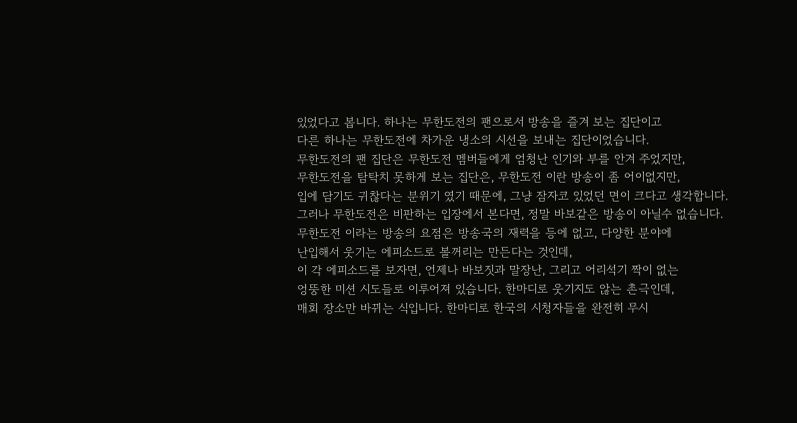있었다고 봅니다. 하나는 무한도전의 팬으로서 방송을 즐겨 보는 집단이고
다른 하나는 무한도전에 차가운 냉소의 시선을 보내는 집단이었습니다.
무한도전의 팬 집단은 무한도전 멤버들에게 엄청난 인기와 부를 안겨 주었지만,
무한도전을 탐탁치 못하게 보는 집단은, 무한도전 이란 방송이 좀 어이없지만,
입에 담기도 귀찮다는 분위기 였기 때문에, 그냥 잠자코 있었던 면이 크다고 생각합니다.
그러나 무한도전은 비판하는 입장에서 본다면, 정말 바보같은 방송이 아닐수 없습니다.
무한도전 이라는 방송의 요점은 방송국의 재력을 등에 없고, 다양한 분야에
난입해서 웃기는 에피소드로 볼꺼리는 만든다는 것인데,
이 각 에피소드를 보자면, 언제나 바보짓과 말장난, 그리고 어리석기 짝이 없는
엉뚱한 미션 시도들로 이루어져 있습니다. 한마디로 웃기지도 않는 촌극인데,
매회 장소만 바뀌는 식입니다. 한마디로 한국의 시청자들을 완전히 무시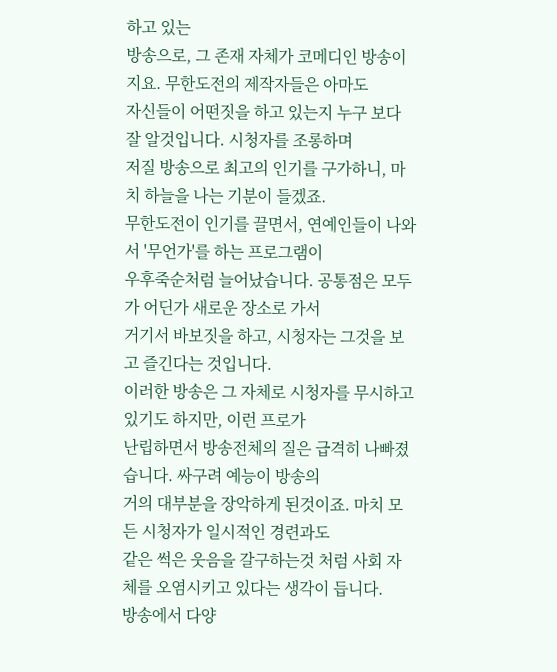하고 있는
방송으로, 그 존재 자체가 코메디인 방송이지요. 무한도전의 제작자들은 아마도
자신들이 어떤짓을 하고 있는지 누구 보다 잘 알것입니다. 시청자를 조롱하며
저질 방송으로 최고의 인기를 구가하니, 마치 하늘을 나는 기분이 들겠죠.
무한도전이 인기를 끌면서, 연예인들이 나와서 '무언가'를 하는 프로그램이
우후죽순처럼 늘어났습니다. 공통점은 모두가 어딘가 새로운 장소로 가서
거기서 바보짓을 하고, 시청자는 그것을 보고 즐긴다는 것입니다.
이러한 방송은 그 자체로 시청자를 무시하고 있기도 하지만, 이런 프로가
난립하면서 방송전체의 질은 급격히 나빠졌습니다. 싸구려 예능이 방송의
거의 대부분을 장악하게 된것이죠. 마치 모든 시청자가 일시적인 경련과도
같은 썩은 웃음을 갈구하는것 처럼 사회 자체를 오염시키고 있다는 생각이 듭니다.
방송에서 다양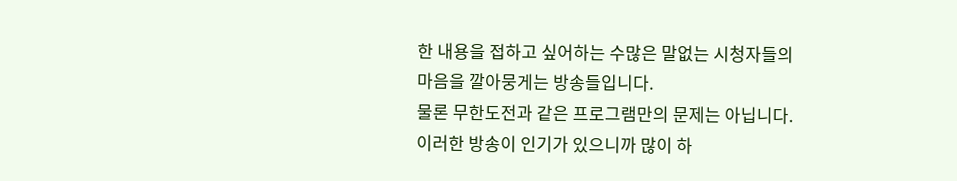한 내용을 접하고 싶어하는 수많은 말없는 시청자들의
마음을 깔아뭉게는 방송들입니다.
물론 무한도전과 같은 프로그램만의 문제는 아닙니다.
이러한 방송이 인기가 있으니까 많이 하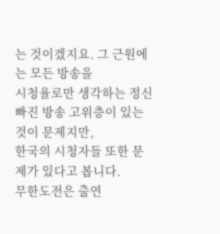는 것이겠지요. 그 근원에는 모든 방송을
시청율로만 생각하는 정신빠진 방송 고위층이 있는 것이 문제지만,
한국의 시청자들 또한 문제가 있다고 봅니다.
무한도전은 출연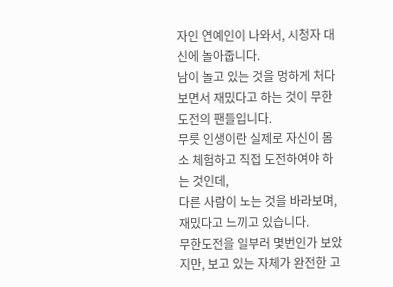자인 연예인이 나와서, 시청자 대신에 놀아줍니다.
남이 놀고 있는 것을 멍하게 처다 보면서 재밌다고 하는 것이 무한도전의 팬들입니다.
무릇 인생이란 실제로 자신이 몸소 체험하고 직접 도전하여야 하는 것인데,
다른 사람이 노는 것을 바라보며, 재밌다고 느끼고 있습니다.
무한도전을 일부러 몇번인가 보았지만, 보고 있는 자체가 완전한 고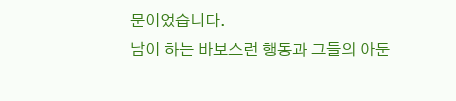문이었습니다.
남이 하는 바보스런 행동과 그들의 아둔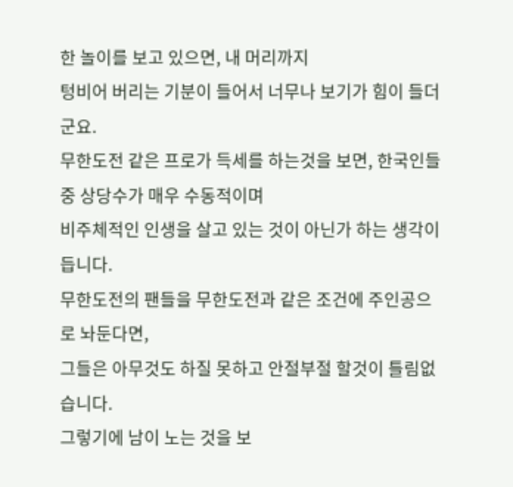한 놀이를 보고 있으면, 내 머리까지
텅비어 버리는 기분이 들어서 너무나 보기가 힘이 들더군요.
무한도전 같은 프로가 득세를 하는것을 보면, 한국인들중 상당수가 매우 수동적이며
비주체적인 인생을 살고 있는 것이 아닌가 하는 생각이 듭니다.
무한도전의 팬들을 무한도전과 같은 조건에 주인공으로 놔둔다면,
그들은 아무것도 하질 못하고 안절부절 할것이 틀림없습니다.
그렇기에 남이 노는 것을 보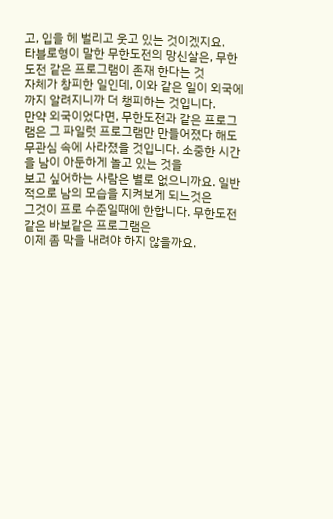고, 입을 헤 벌리고 웃고 있는 것이겠지요.
타블로형이 말한 무한도전의 망신살은, 무한도전 같은 프로그램이 존재 한다는 것
자체가 창피한 일인데, 이와 같은 일이 외국에 까지 알려지니까 더 챙피하는 것입니다.
만약 외국이었다면, 무한도전과 같은 프로그램은 그 파일럿 프로그램만 만들어졌다 해도
무관심 속에 사라졌을 것입니다. 소중한 시간을 남이 아둔하게 놀고 있는 것을
보고 싶어하는 사람은 별로 없으니까요. 일반적으로 남의 모습을 지켜보게 되느것은
그것이 프로 수준일때에 한합니다. 무한도전 같은 바보같은 프로그램은
이제 좀 막을 내려야 하지 않을까요.